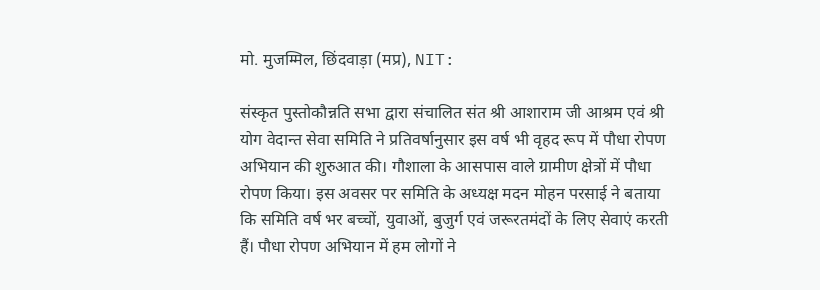मो. मुजम्मिल, छिंदवाड़ा (मप्र), NIT:

संस्कृत पुस्तोकौन्नति सभा द्वारा संचालित संत श्री आशाराम जी आश्रम एवं श्री योग वेदान्त सेवा समिति ने प्रतिवर्षानुसार इस वर्ष भी वृहद रूप में पौधा रोपण अभियान की शुरुआत की। गौशाला के आसपास वाले ग्रामीण क्षेत्रों में पौधा रोपण किया। इस अवसर पर समिति के अध्यक्ष मदन मोहन परसाई ने बताया कि समिति वर्ष भर बच्चों, युवाओं, बुजुर्ग एवं जरूरतमंदों के लिए सेवाएं करती हैं। पौधा रोपण अभियान में हम लोगों ने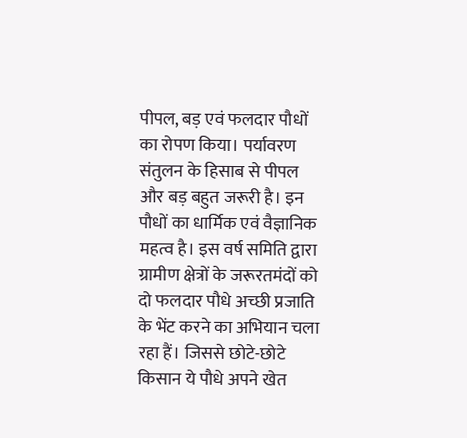पीपल, बड़ एवं फलदार पौधों का रोपण किया। पर्यावरण संतुलन के हिसाब से पीपल और बड़ बहुत जरूरी है। इन पौधों का धार्मिक एवं वैज्ञानिक महत्व है। इस वर्ष समिति द्वारा ग्रामीण क्षेत्रों के जरूरतमंदों को दो फलदार पौधे अच्छी प्रजाति के भेंट करने का अभियान चला रहा हैं। जिससे छोटे-छोटे किसान ये पौधे अपने खेत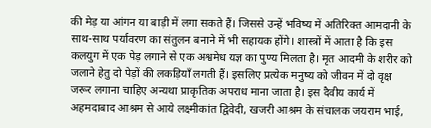की मेड़ या आंगन या बाड़ी में लगा सकते हैं। जिससे उन्हें भविष्य में अतिरिक्त आमदानी के साथ-साथ पर्यावरण का संतुलन बनाने में भी सहायक होंगे। शास्त्रों में आता है कि इस कलयुग में एक पेड़ लगाने से एक अश्वमेध यज्ञ का पुण्य मिलता है। मृत आदमी के शरीर को जलाने हेतु दो पेड़ों की लकड़ियाँ लगती हैं। इसलिए प्रत्येक मनुष्य को जीवन में दो वृक्ष जरूर लगाना चाहिए अन्यथा प्राकृतिक अपराध माना जाता है। इस दैवीय कार्य में अहमदाबाद आश्रम से आये लक्ष्मीकांत द्विवेदी, खजरी आश्रम के संचालक जयराम भाई,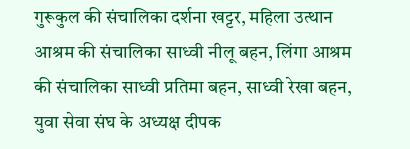गुरूकुल की संचालिका दर्शना खट्टर, महिला उत्थान आश्रम की संचालिका साध्वी नीलू बहन, लिंगा आश्रम की संचालिका साध्वी प्रतिमा बहन, साध्वी रेखा बहन, युवा सेवा संघ के अध्यक्ष दीपक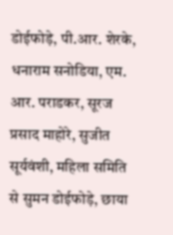डोईफोड़े, पी.आर. शेरके, धनाराम सनोडिया, एम. आर. पराडकर, सूरज प्रसाद माहोरे, सुजीत सूर्यवंशी, महिला समिति से सुमन डोईफोड़े, छाया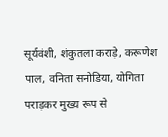सूर्यवंशी, शंकुतला कराड़े, करूणेश पाल, वनिता सनोडिया, योगिता पराड़कर मुख्य रूप से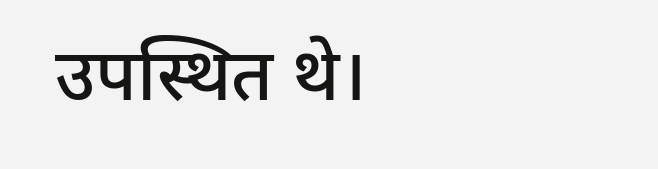उपस्थित थे।